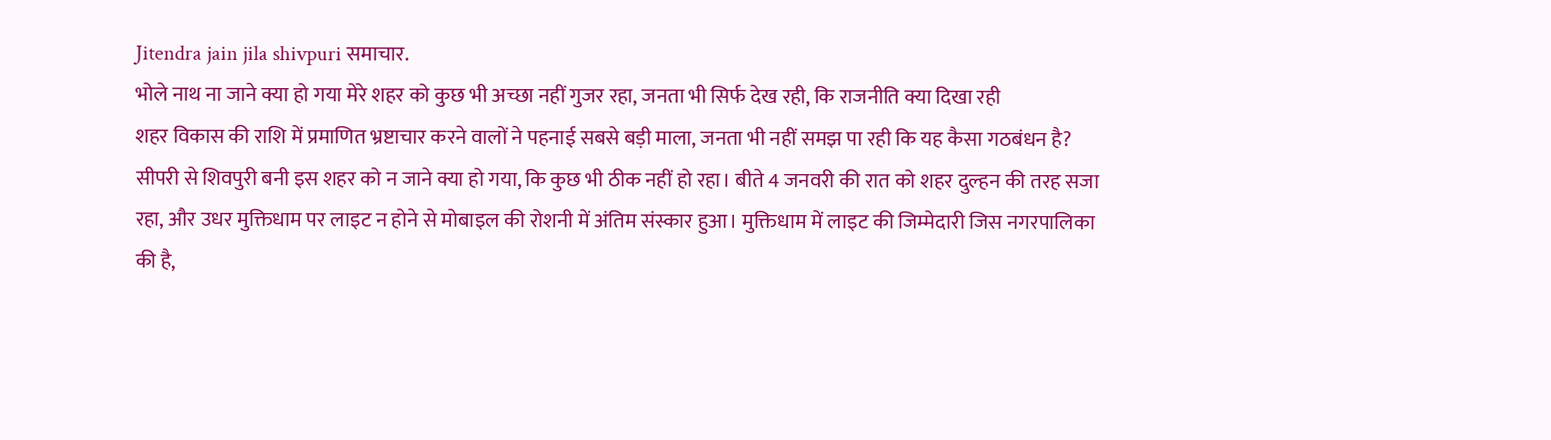Jitendra jain jila shivpuri समाचार.
भोले नाथ ना जाने क्या हो गया मेरे शहर को कुछ भी अच्छा नहीं गुजर रहा, जनता भी सिर्फ देख रही, कि राजनीति क्या दिखा रही
शहर विकास की राशि में प्रमाणित भ्रष्टाचार करने वालों ने पहनाई सबसे बड़ी माला, जनता भी नहीं समझ पा रही कि यह कैसा गठबंधन है?
सीपरी से शिवपुरी बनी इस शहर को न जाने क्या हो गया, कि कुछ भी ठीक नहीं हो रहा। बीते 4 जनवरी की रात को शहर दुल्हन की तरह सजा रहा, और उधर मुक्तिधाम पर लाइट न होने से मोबाइल की रोशनी में अंतिम संस्कार हुआ। मुक्तिधाम में लाइट की जिम्मेदारी जिस नगरपालिका की है,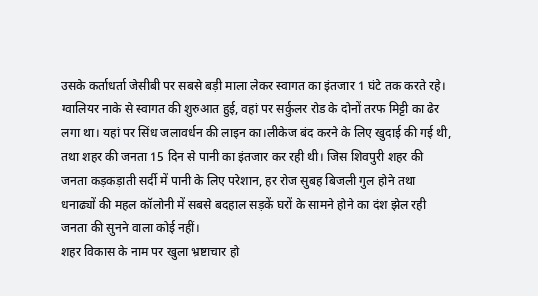उसके कर्ताधर्ता जेसीबी पर सबसे बड़ी माला लेकर स्वागत का इंतजार 1 घंटे तक करते रहे।
ग्वालियर नाके से स्वागत की शुरुआत हुई, वहां पर सर्कुलर रोड के दोनों तरफ मिट्टी का ढेर लगा था। यहां पर सिंध जलावर्धन की लाइन का।लीकेज बंद करने के लिए खुदाई की गई थी, तथा शहर की जनता 15 दिन से पानी का इंतजार कर रही थी। जिस शिवपुरी शहर की जनता कड़कड़ाती सर्दी में पानी के लिए परेशान, हर रोज सुबह बिजली गुल होने तथा धनाढ्यों की महल कॉलोनी में सबसे बदहाल सड़कें घरों के सामने होने का दंश झेल रही जनता की सुनने वाला कोई नहीं।
शहर विकास के नाम पर खुला भ्रष्टाचार हो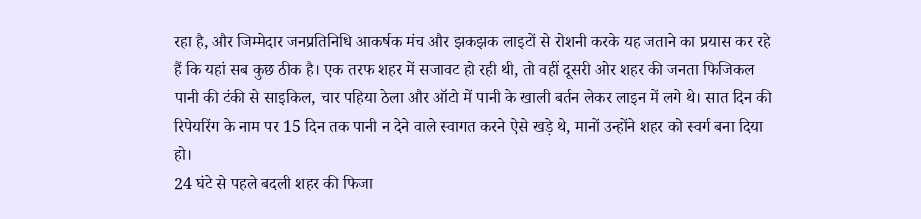रहा है, और जिम्मेदार जनप्रतिनिधि आकर्षक मंच और झकझक लाइटों से रोशनी करके यह जताने का प्रयास कर रहे हैं कि यहां सब कुछ ठीक है। एक तरफ शहर में सजावट हो रही थी, तो वहीं दूसरी ओर शहर की जनता फिजिकल पानी की टंकी से साइकिल, चार पहिया ठेला और ऑटो में पानी के खाली बर्तन लेकर लाइन में लगे थे। सात दिन की रिपेयरिंग के नाम पर 15 दिन तक पानी न देने वाले स्वागत करने ऐसे खड़े थे, मानों उन्होंने शहर को स्वर्ग बना दिया हो।
24 घंटे से पहले बदली शहर की फिजा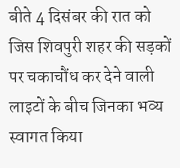बीते 4 दिसंबर की रात को जिस शिवपुरी शहर की सड़कों पर चकाचौंध कर देने वाली लाइटों के बीच जिनका भव्य स्वागत किया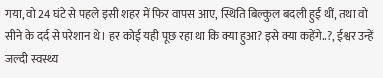गया, वो 24 घंटे से पहले इसी शहर में फिर वापस आए, स्थिति बिल्कुल बदली हुईं थीं, तथा वो सीने के दर्द से परेशान थे। हर कोई यही पूछ रहा था कि क्या हुआ? इसे क्या कहेंगे..?, ईश्वर उन्हें जल्दी स्वस्थ्य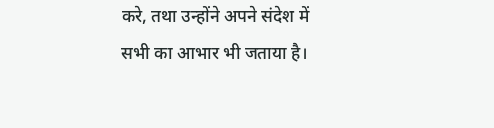करे, तथा उन्होंने अपने संदेश में सभी का आभार भी जताया है।